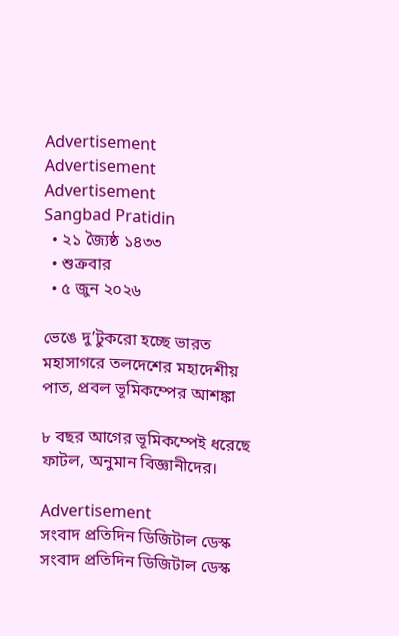Advertisement
Advertisement
Advertisement
Sangbad Pratidin
  • ২১ জ্যৈষ্ঠ ১৪৩৩
  • শুক্রবার
  • ৫ জুন ২০২৬

ভেঙে দু’টুকরো হচ্ছে ভারত মহাসাগরে তলদেশের মহাদেশীয় পাত, প্রবল ভূমিকম্পের আশঙ্কা

৮ বছর আগের ভূমিকম্পেই ধরেছে ফাটল, অনুমান বিজ্ঞানীদের।

Advertisement
সংবাদ প্রতিদিন ডিজিটাল ডেস্ক
সংবাদ প্রতিদিন ডিজিটাল ডেস্ক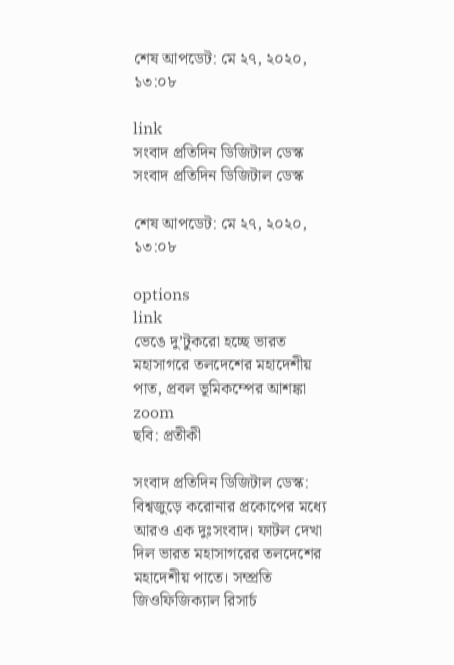শেষ আপডেট: মে ২৭, ২০২০, ১৩:০৮

link
সংবাদ প্রতিদিন ডিজিটাল ডেস্ক
সংবাদ প্রতিদিন ডিজিটাল ডেস্ক

শেষ আপডেট: মে ২৭, ২০২০, ১৩:০৮

options
link
ভেঙে দু’টুকরো হচ্ছে ভারত মহাসাগরে তলদেশের মহাদেশীয় পাত, প্রবল ভূমিকম্পের আশঙ্কা zoom
ছবি: প্রতীকী

সংবাদ প্রতিদিন ডিজিটাল ডেস্ক: বিশ্বজুড়ে করোনার প্রকোপের মধ্যে আরও এক দুঃসংবাদ। ফাটল দেখা দিল ভারত মহাসাগরের তলদেশের মহাদেশীয় পাতে। সম্প্রতি জিওফিজিক্যাল রিসার্চ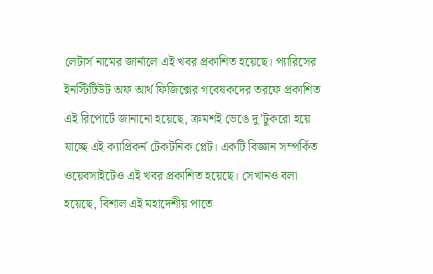লেটার্স নামের জার্নালে এই খবর প্রকাশিত হয়েছে। প্যারিসের ইনস্টিটিউট অফ আর্থ ফিজিক্সের গবেষকদের তরফে প্রকাশিত এই রিপোর্টে জানানো হয়েছে, ক্রমশই ভেঙে দু’টুকরো হয়ে যাচ্ছে এই ক্যাপ্রিকর্ন টেকটনিক প্লেট। একটি বিজ্ঞান সম্পর্কিত ওয়েবসাইটেও এই খবর প্রকাশিত হয়েছে। সেখানও বলা হয়েছে, বিশাল এই মহাদেশীয় পাতে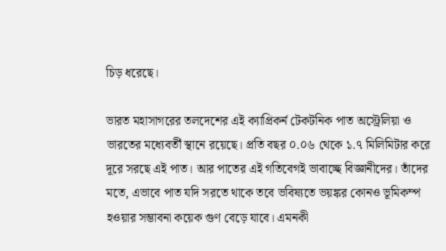চিড় ধরেছে।

ভারত মহাসাগরের তলদেশের এই ক্যাপ্রিকর্ন টেকটনিক পাত অস্ট্রেলিয়া ও ভারতের মধ্যেবর্তী স্থানে রয়েছে। প্রতি বছর ০.০৬ থেকে ১.৭ মিলিমিটার করে দূরে সরছে এই পাত। আর পাতের এই গতিবেগই ভাবাচ্ছে বিজ্ঞানীদের। তাঁদের মতে, এভাবে পাত যদি সরতে থাকে তবে ভবিষ্যতে ভয়ঙ্কর কোনও ভূমিকম্প হওয়ার সম্ভাবনা কয়েক গুণ বেড়ে যাবে। এমনকী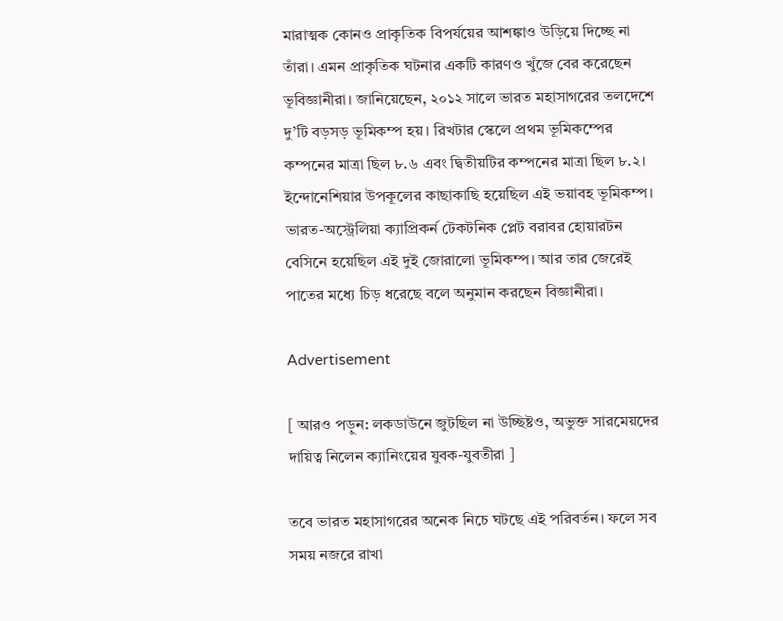মারাত্মক কোনও প্রাকৃতিক বিপর্যয়ের আশঙ্কাও উড়িয়ে দিচ্ছে না তাঁরা। এমন প্রাকৃতিক ঘটনার একটি কারণও খুঁজে বের করেছেন ভূবিজ্ঞানীরা। জানিয়েছেন, ২০১২ সালে ভারত মহাসাগরের তলদেশে দু’টি বড়সড় ভূমিকম্প হয়। রিখটার স্কেলে প্রথম ভূমিকম্পের কম্পনের মাত্রা ছিল ৮.৬ এবং দ্বিতীয়টির কম্পনের মাত্রা ছিল ৮.২। ইন্দোনেশিয়ার উপকূলের কাছাকাছি হয়েছিল এই ভয়াবহ ভূমিকম্প। ভারত-অস্ট্রেলিয়া ক্যাপ্রিকর্ন টেকটনিক প্লেট বরাবর হোয়ারটন বেসিনে হয়েছিল এই দুই জোরালো ভূমিকম্প। আর তার জেরেই পাতের মধ্যে চিড় ধরেছে বলে অনুমান করছেন বিজ্ঞানীরা।

Advertisement

[ আরও পড়ুন: লকডাউনে জুটছিল না উচ্ছিষ্টও, অভুক্ত সারমেয়দের দায়িত্ব নিলেন ক্যানিংয়ের যুবক-যুবতীরা ]

তবে ভারত মহাসাগরের অনেক নিচে ঘটছে এই পরিবর্তন। ফলে সব সময় নজরে রাখা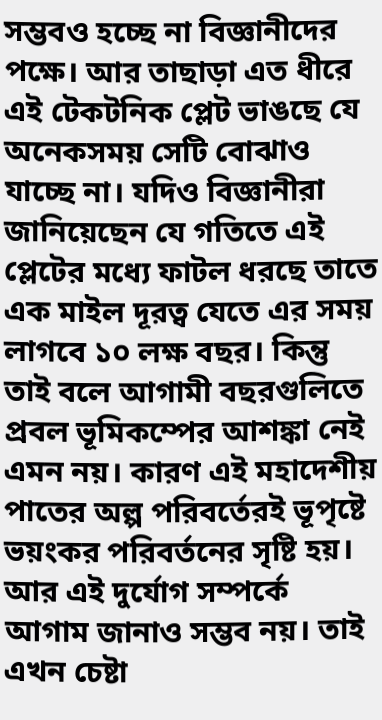সম্ভবও হচ্ছে না বিজ্ঞানীদের পক্ষে। আর তাছাড়া এত ধীরে এই টেকটনিক প্লেট ভাঙছে যে অনেকসময় সেটি বোঝাও যাচ্ছে না। যদিও বিজ্ঞানীরা জানিয়েছেন যে গতিতে এই প্লেটের মধ্যে ফাটল ধরছে তাতে এক মাইল দূরত্ব যেতে এর সময় লাগবে ১০ লক্ষ বছর। কিন্তু তাই বলে আগামী বছরগুলিতে প্রবল ভূমিকম্পের আশঙ্কা নেই এমন নয়। কারণ এই মহাদেশীয় পাতের অল্প পরিবর্তেরই ভূপৃষ্টে ভয়ংকর পরিবর্তনের সৃষ্টি হয়। আর এই দুর্যোগ সম্পর্কে আগাম জানাও সম্ভব নয়। তাই এখন চেষ্টা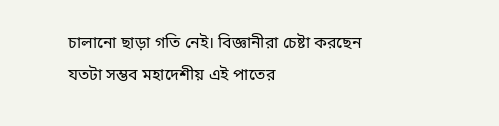চালানো ছাড়া গতি নেই। বিজ্ঞানীরা চেষ্টা করছেন যতটা সম্ভব মহাদেশীয় এই পাতের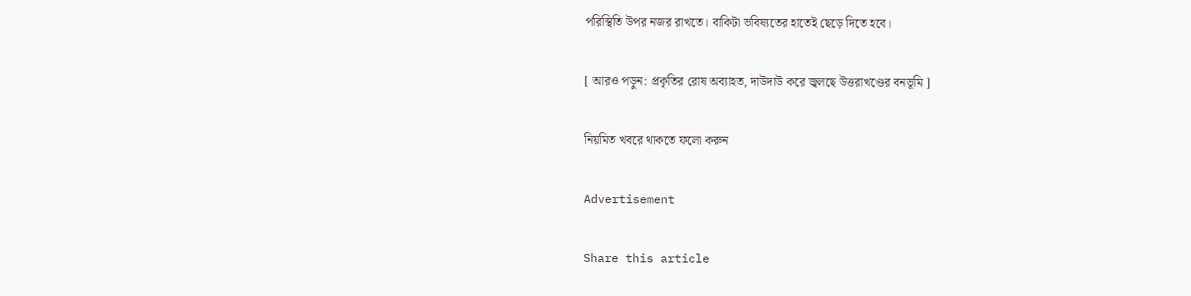পরিস্থিতি উপর নজর রাখতে। বাকিটা ভবিষ্যতের হাতেই ছেড়ে দিতে হবে।

[ আরও পড়ুন: প্রকৃতির রোষ অব্যাহত, দাউদাউ করে জ্বলছে উত্তরাখণ্ডের বনভূমি ]

নিয়মিত খবরে থাকতে ফলো করুন

Advertisement

Share this article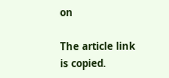on

The article link is copied.